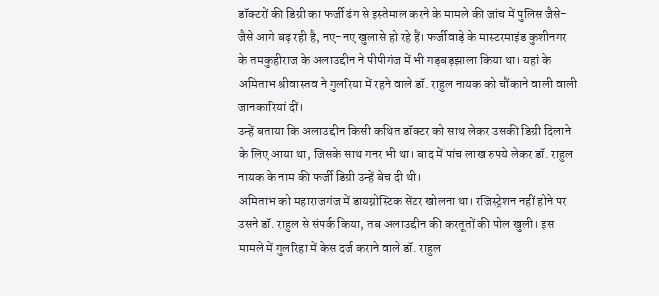डॉक्टरों की डिग्री का फर्जी ढंग से इस्तेमाल करने के मामले की जांच में पुलिस जैसे-जैसे आगे बढ़ रही है, नए-नए खुलासे हो रहे हैं। फर्जीवाड़े के मास्टरमाइंड कुशीनगर के तमकुहीराज के अलाउद्दीन ने पीपीगंज में भी गड़बड़झाला किया था। यहां के अमिताभ श्रीवास्तव ने गुलरिया में रहने वाले डॉ. राहुल नायक को चौंकाने वाली वाली जानकारियां दीं।
उन्हें बताया कि अलाउद्दीन किसी कथित डॉक्टर को साथ लेकर उसकी डिग्री दिलाने के लिए आया था, जिसके साथ गनर भी था। बाद में पांच लाख रुपये लेकर डॉ. राहुल नायक के नाम की फर्जी डिग्री उन्हें बेच दी थी।
अमिताभ को महाराजगंज में डायग्नोस्टिक सेंटर खोलना था। रजिस्ट्रेशन नहीं होने पर उसने डॉ. राहुल से संपर्क किया, तब अलाउद्दीन की करतूतों की पोल खुली। इस मामले में गुलरिहा में केस दर्ज कराने वाले डॉ. राहुल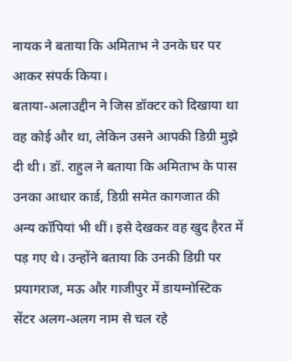नायक ने बताया कि अमिताभ ने उनके घर पर आकर संपर्क किया।
बताया-अलाउद्दीन ने जिस डॉक्टर को दिखाया था वह कोई और था, लेकिन उसने आपकी डिग्री मुझे दी थी। डॉ. राहुल ने बताया कि अमिताभ के पास उनका आधार कार्ड, डिग्री समेत कागजात की अन्य कॉपियां भी थीं। इसे देखकर वह खुद हैरत में पड़ गए थे। उन्होंने बताया कि उनकी डिग्री पर प्रयागराज, मऊ और गाजीपुर में डायग्नोस्टिक सेंटर अलग-अलग नाम से चल रहे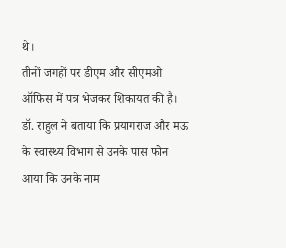थे।
तीनों जगहों पर डीएम और सीएमओ ऑफिस में पत्र भेजकर शिकायत की है। डॉ. राहुल ने बताया कि प्रयागराज और मऊ के स्वास्थ्य विभाग से उनके पास फोन आया कि उनके नाम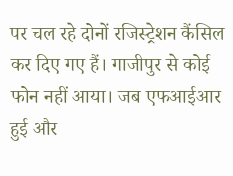पर चल रहे दोनों रजिस्ट्रेशन कैंसिल कर दिए गए हैं। गाजीपुर से कोई फोन नहीं आया। जब एफआईआर हुई और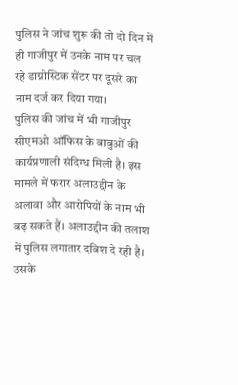पुलिस ने जांच शुरू की तो दो दिन में ही गाजीपुर में उनके नाम पर चल रहे डाग्नोस्टिक सेंटर पर दूसरे का नाम दर्ज कर दिया गया।
पुलिस की जांच में भी गाजीपुर सीएमओ ऑफिस के बाबुओं की कार्यप्रणाली संदिग्ध मिली है। इस मामले में फरार अलाउद्दीन के अलावा और आरोपियों के नाम भी बढ़ सकते हैं। अलाउद्दीन की तलाश में पुलिस लगातार दबिश दे रही है। उसके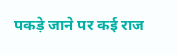पकड़े जाने पर कई राज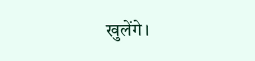खुलेंगे।